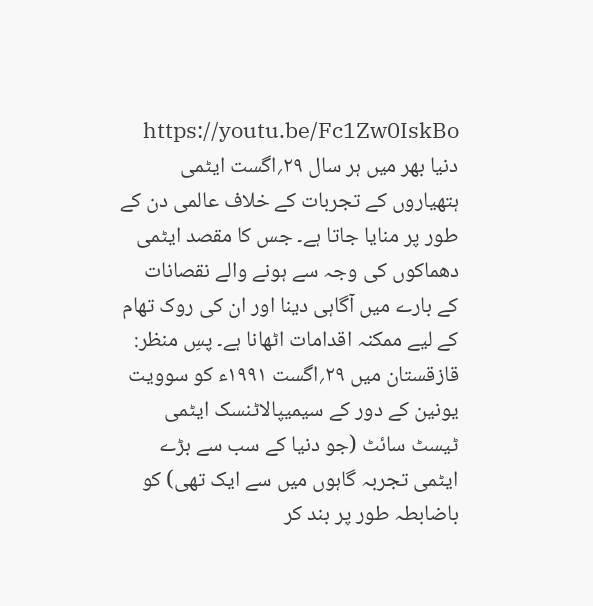https://youtu.be/Fc1Zw0IskBo دنیا بھر میں ہر سال ۲۹؍اگست ایٹمی ہتھیاروں کے تجربات کے خلاف عالمی دن کے طور پر منایا جاتا ہے۔ جس کا مقصد ایٹمی دھماکوں کی وجہ سے ہونے والے نقصانات کے بارے میں آگاہی دینا اور ان کی روک تھام کے لیے ممکنہ اقدامات اٹھانا ہے۔ پسِ منظر: قازقستان میں ۲۹؍اگست ۱۹۹۱ء کو سوویت یونین کے دور کے سیمیپالاٹنسک ایٹمی ٹیسٹ سائٹ (جو دنیا کے سب سے بڑے ایٹمی تجربہ گاہوں میں سے ایک تھی) کو باضابطہ طور پر بند کر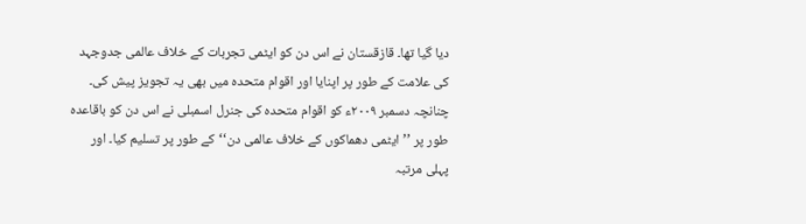دیا گیا تھا۔ قازقستان نے اس دن کو ایٹمی تجربات کے خلاف عالمی جدوجہد کی علامت کے طور پر اپنایا اور اقوام متحدہ میں بھی یہ تجویز پیش کی۔ چنانچہ دسمبر ۲۰۰۹ء کو اقوام متحدہ کی جنرل اسمبلی نے اس دن کو باقاعدہ طور پر ’’ایٹمی دھماکوں کے خلاف عالمی دن‘‘کے طور پر تسلیم کیا۔ اور پہلی مرتبہ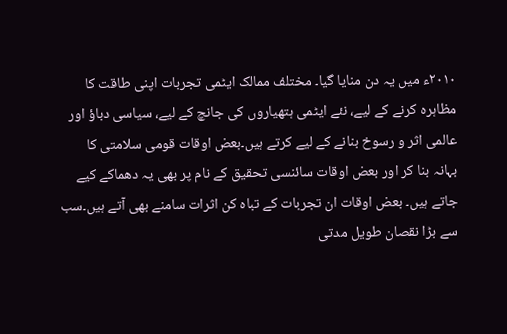۲۰۱۰ء میں یہ دن منایا گیا۔ مختلف ممالک ایٹمی تجربات اپنی طاقت کا مظاہرہ کرنے کے لیے، نئے ایٹمی ہتھیاروں کی جانچ کے لیے، سیاسی دباؤ اور عالمی اثر و رسوخ بنانے کے لیے کرتے ہیں۔بعض اوقات قومی سلامتی کا بہانہ بنا کر اور بعض اوقات سائنسی تحقیق کے نام پر بھی یہ دھماکے کیے جاتے ہیں۔ بعض اوقات ان تجربات کے تباہ کن اثرات سامنے بھی آتے ہیں۔سب سے بڑا نقصان طویل مدتی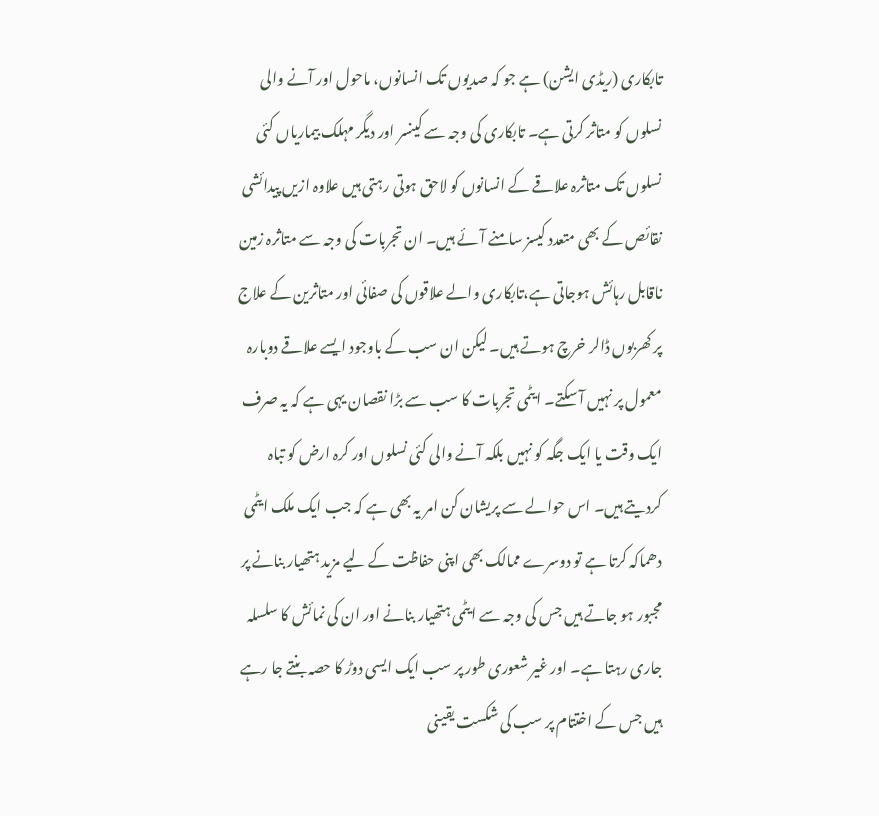تابکاری (ریڈی ایشن) ہے جو کہ صدیوں تک انسانوں، ماحول اور آنے والی نسلوں کو متاثر کرتی ہے۔ تابکاری کی وجہ سے کینسر اور دیگر مہلک بیماریاں کئی نسلوں تک متاثرہ علاقے کے انسانوں کو لاحق ہوتی رہتی ہیں علاوہ ازیں پیدائشی نقائص کے بھی متعدد کیسز سامنے آئے ہیں۔ ان تجربات کی وجہ سے متاثرہ زمین ناقابل رہائش ہوجاتی ہے،تابکاری والے علاقوں کی صفائی اور متاثرین کے علاج پر کھربوں ڈالر خرچ ہوتے ہیں۔ لیکن ان سب کے باوجود ایسے علاقے دوبارہ معمول پر نہیں آ سکتے۔ ایٹمی تجربات کا سب سے بڑا نقصان یہی ہے کہ یہ صرف ایک وقت یا ایک جگہ کو نہیں بلکہ آنے والی کئی نسلوں اور کرہ ارض کو تباہ کردیتے ہیں۔ اس حوالے سے پریشان کن امر یہ بھی ہے کہ جب ایک ملک ایٹمی دھماکہ کرتا ہے تو دوسرے ممالک بھی اپنی حفاظت کے لیے مزید ہتھیار بنانے پر مجبور ہو جاتے ہیں جس کی وجہ سے ایٹمی ہتھیار بنانے اور ان کی نمائش کا سلسلہ جاری رہتا ہے۔ اور غیر شعوری طور پر سب ایک ایسی دوڑ کا حصہ بنتے جا رہے ہیں جس کے اختتام پر سب کی شکست یقینی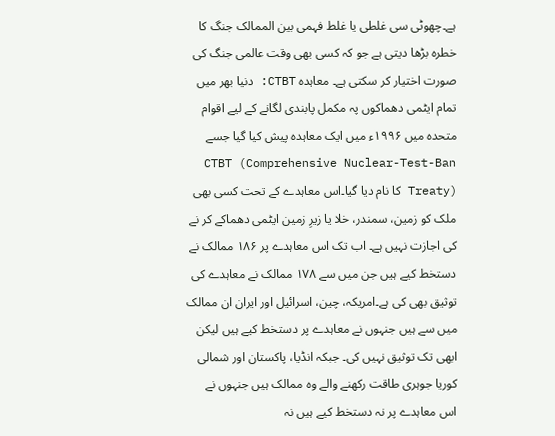ہے۔چھوٹی سی غلطی یا غلط فہمی بین الممالک جنگ کا خطرہ بڑھا دیتی ہے جو کہ کسی بھی وقت عالمی جنگ کی صورت اختیار کر سکتی ہے۔ معاہدہ CTBT: دنیا بھر میں تمام ایٹمی دھماکوں پہ مکمل پابندی لگانے کے لیے اقوام متحدہ میں ۱۹۹۶ء میں ایک معاہدہ پیش کیا گیا جسے CTBT (Comprehensive Nuclear-Test-Ban Treaty) کا نام دیا گیا۔اس معاہدے کے تحت کسی بھی ملک کو زمین، سمندر، خلا یا زیرِ زمین ایٹمی دھماکے کر نے کی اجازت نہیں ہے۔ اب تک اس معاہدے پر ۱۸۶ ممالک نے دستخط کیے ہیں جن میں سے ۱۷۸ ممالک نے معاہدے کی توثیق بھی کی ہے۔امریکہ، چین، اسرائیل اور ایران ان ممالک میں سے ہیں جنہوں نے معاہدے پر دستخط کیے ہیں لیکن ابھی تک توثیق نہیں کی۔ جبکہ انڈیا، پاکستان اور شمالی کوریا جوہری طاقت رکھنے والے وہ ممالک ہیں جنہوں نے اس معاہدے پر نہ دستخط کیے ہیں نہ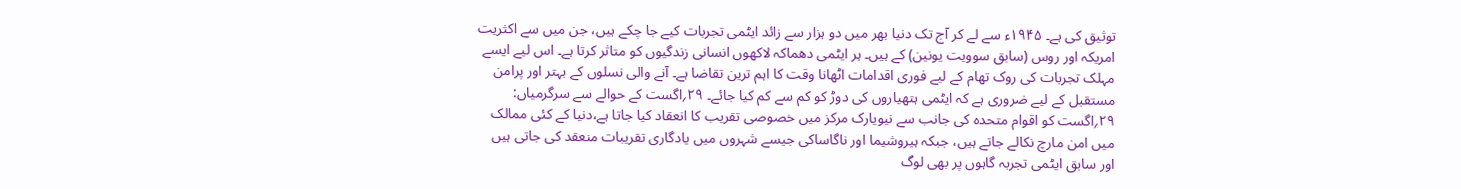توثیق کی ہے۔ ۱۹۴۵ء سے لے کر آج تک دنیا بھر میں دو ہزار سے زائد ایٹمی تجربات کیے جا چکے ہیں، جن میں سے اکثریت امریکہ اور روس (سابق سوویت یونین) کے ہیں۔ ہر ایٹمی دھماکہ لاکھوں انسانی زندگیوں کو متاثر کرتا ہے۔ اس لیے ایسے مہلک تجربات کی روک تھام کے لیے فوری اقدامات اٹھانا وقت کا اہم ترین تقاضا ہے۔ آنے والی نسلوں کے بہتر اور پرامن مستقبل کے لیے ضروری ہے کہ ایٹمی ہتھیاروں کی دوڑ کو کم سے کم کیا جائے۔ ۲۹؍اگست کے حوالے سے سرگرمیاں: ۲۹؍اگست کو اقوام متحدہ کی جانب سے نیویارک مرکز میں خصوصی تقریب کا انعقاد کیا جاتا ہے،دنیا کے کئی ممالک میں امن مارچ نکالے جاتے ہیں، جبکہ ہیروشیما اور ناگاساکی جیسے شہروں میں یادگاری تقریبات منعقد کی جاتی ہیں اور سابق ایٹمی تجربہ گاہوں پر بھی لوگ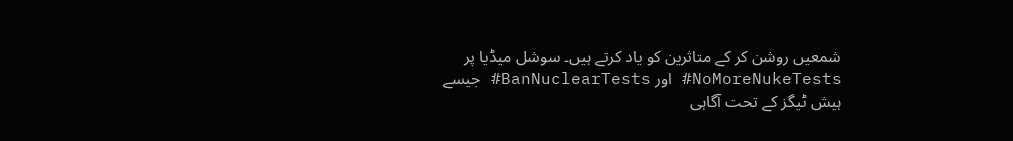شمعیں روشن کر کے متاثرین کو یاد کرتے ہیں۔ سوشل میڈیا پر NoMoreNukeTests# اور BanNuclearTests# جیسے ہیش ٹیگز کے تحت آگاہی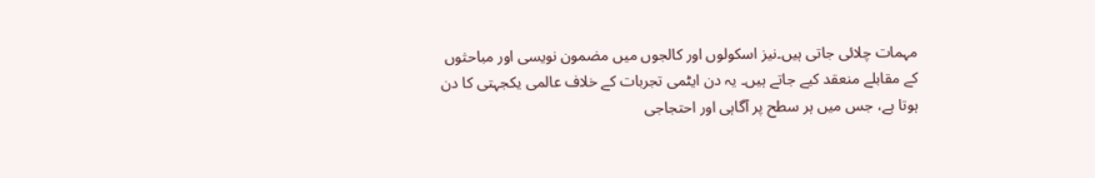مہمات چلائی جاتی ہیں۔نیز اسکولوں اور کالجوں میں مضمون نویسی اور مباحثوں کے مقابلے منعقد کیے جاتے ہیں۔ یہ دن ایٹمی تجربات کے خلاف عالمی یکجہتی کا دن ہوتا ہے، جس میں ہر سطح پر آگاہی اور احتجاجی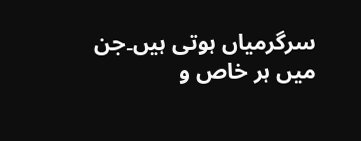سرگرمیاں ہوتی ہیں۔جن میں ہر خاص و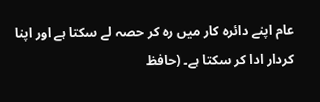عام اپنے دائرہ کار میں رہ کر حصہ لے سکتا ہے اور اپنا کردار ادا کر سکتا ہے۔ (حافظ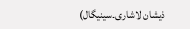ذیشان لاشاری۔سینیگال)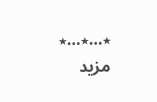٭…٭…٭ مزید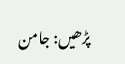پڑھیں: جامن